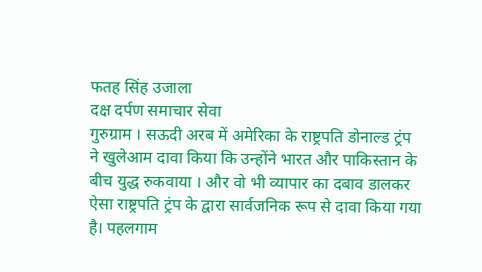फतह सिंह उजाला
दक्ष दर्पण समाचार सेवा
गुरुग्राम । सऊदी अरब में अमेरिका के राष्ट्रपति डोनाल्ड ट्रंप ने खुलेआम दावा किया कि उन्होंने भारत और पाकिस्तान के बीच युद्ध रुकवाया । और वो भी व्यापार का दबाव डालकर ऐसा राष्ट्रपति ट्रंप के द्वारा सार्वजनिक रूप से दावा किया गया है। पहलगाम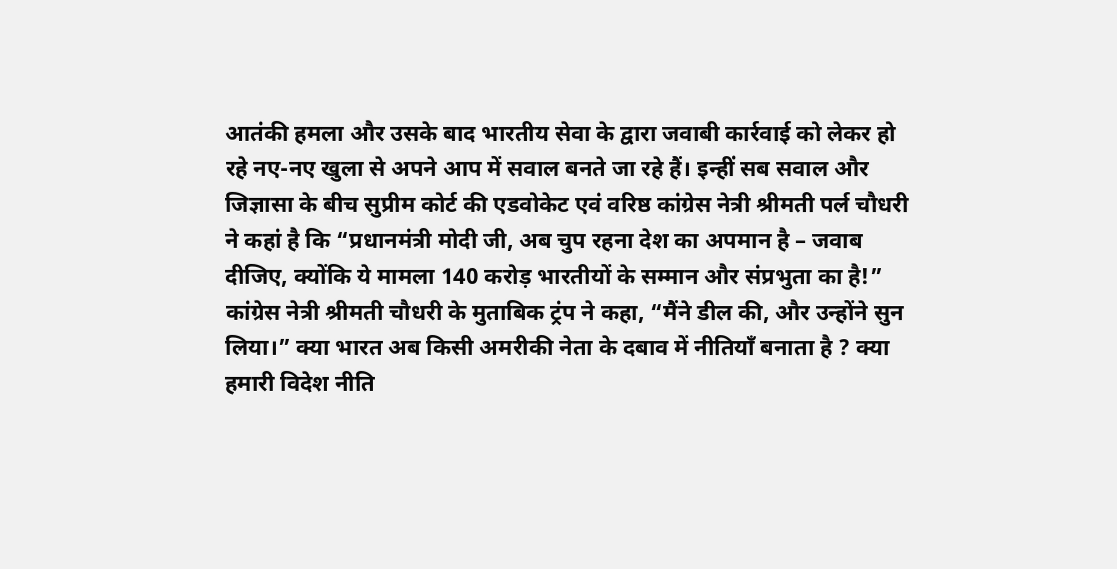आतंकी हमला और उसके बाद भारतीय सेवा के द्वारा जवाबी कार्रवाई को लेकर हो रहे नए-नए खुला से अपने आप में सवाल बनते जा रहे हैं। इन्हीं सब सवाल और जिज्ञासा के बीच सुप्रीम कोर्ट की एडवोकेट एवं वरिष्ठ कांग्रेस नेत्री श्रीमती पर्ल चौधरी ने कहां है कि “प्रधानमंत्री मोदी जी, अब चुप रहना देश का अपमान है – जवाब दीजिए, क्योंकि ये मामला 140 करोड़ भारतीयों के सम्मान और संप्रभुता का है!”
कांग्रेस नेत्री श्रीमती चौधरी के मुताबिक ट्रंप ने कहा, “मैंने डील की, और उन्होंने सुन लिया।” क्या भारत अब किसी अमरीकी नेता के दबाव में नीतियाँ बनाता है ? क्या हमारी विदेश नीति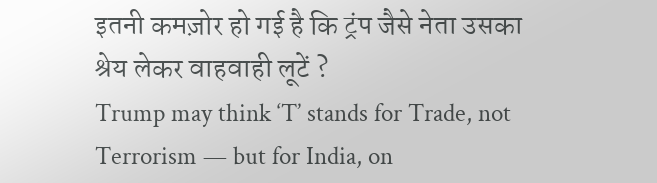इतनी कमज़ोर हो गई है कि ट्रंप जैसे नेता उसका श्रेय लेकर वाहवाही लूटें ?
Trump may think ‘T’ stands for Trade, not Terrorism — but for India, on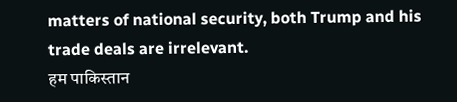matters of national security, both Trump and his trade deals are irrelevant.
हम पाकिस्तान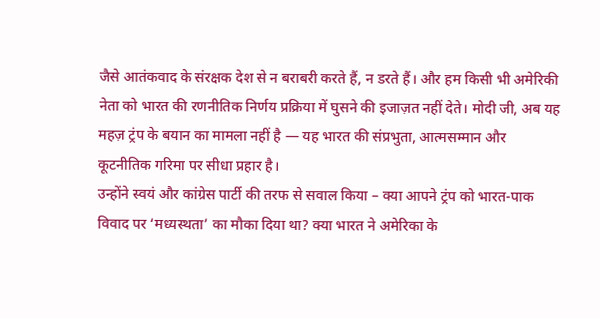जैसे आतंकवाद के संरक्षक देश से न बराबरी करते हैं, न डरते हैं। और हम किसी भी अमेरिकी नेता को भारत की रणनीतिक निर्णय प्रक्रिया में घुसने की इजाज़त नहीं देते। मोदी जी, अब यह महज़ ट्रंप के बयान का मामला नहीं है — यह भारत की संप्रभुता, आत्मसम्मान और कूटनीतिक गरिमा पर सीधा प्रहार है।
उन्होंने स्वयं और कांग्रेस पार्टी की तरफ से सवाल किया – क्या आपने ट्रंप को भारत-पाक विवाद पर ‘मध्यस्थता’ का मौका दिया था? क्या भारत ने अमेरिका के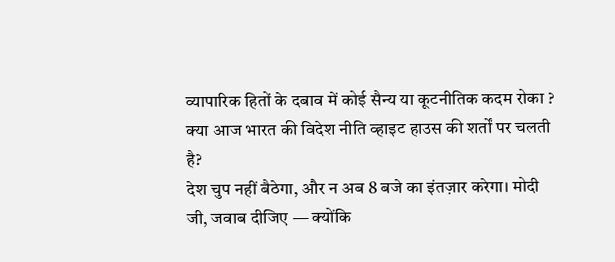व्यापारिक हितों के दबाव में कोई सैन्य या कूटनीतिक कदम रोका ? क्या आज भारत की विदेश नीति व्हाइट हाउस की शर्तों पर चलती है?
देश चुप नहीं बैठेगा, और न अब 8 बजे का इंतज़ार करेगा। मोदी जी, जवाब दीजिए — क्योंकि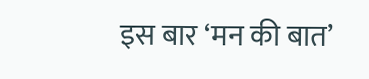इस बार ‘मन की बात’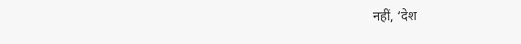नहीं, ‘देश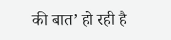की बात’ हो रही है